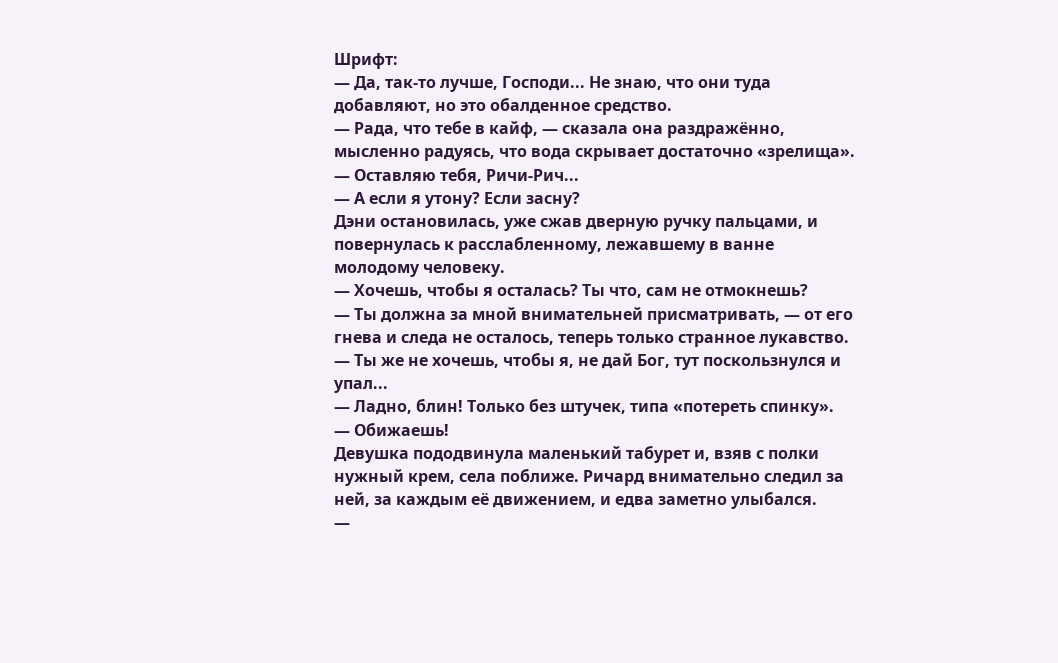Шрифт:
— Да, так-то лучше, Господи... Не знаю, что они туда добавляют, но это обалденное средство.
— Рада, что тебе в кайф, — сказала она раздражённо, мысленно радуясь, что вода скрывает достаточно «зрелища». — Оставляю тебя, Ричи-Рич...
— А если я утону? Если засну?
Дэни остановилась, уже сжав дверную ручку пальцами, и повернулась к расслабленному, лежавшему в ванне молодому человеку.
— Хочешь, чтобы я осталась? Ты что, сам не отмокнешь?
— Ты должна за мной внимательней присматривать, — от его гнева и следа не осталось, теперь только странное лукавство. — Ты же не хочешь, чтобы я, не дай Бог, тут поскользнулся и упал...
— Ладно, блин! Только без штучек, типа «потереть спинку».
— Обижаешь!
Девушка пододвинула маленький табурет и, взяв с полки нужный крем, села поближе. Ричард внимательно следил за ней, за каждым её движением, и едва заметно улыбался.
—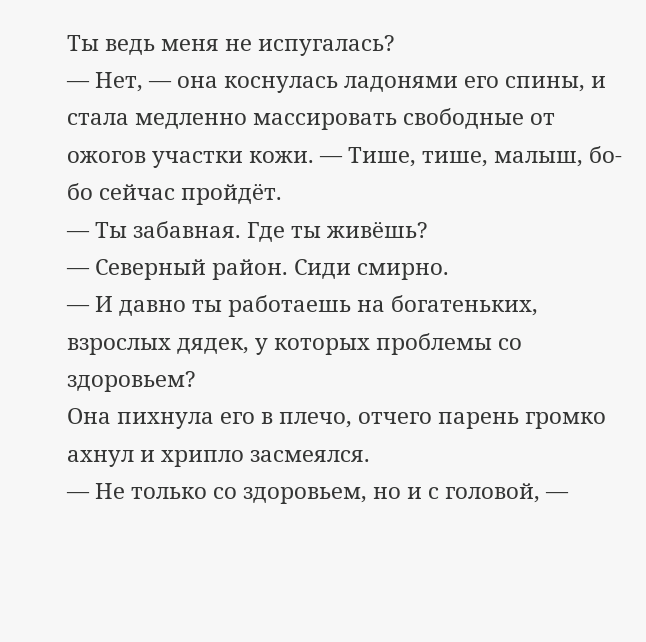Ты ведь меня не испугалась?
— Нет, — она коснулась ладонями его спины, и стала медленно массировать свободные от ожогов участки кожи. — Тише, тише, малыш, бо-бо сейчас пройдёт.
— Ты забавная. Где ты живёшь?
— Северный район. Сиди смирно.
— И давно ты работаешь на богатеньких, взрослых дядек, у которых проблемы со здоровьем?
Она пихнула его в плечо, отчего парень громко ахнул и хрипло засмеялся.
— Не только со здоровьем, но и с головой, —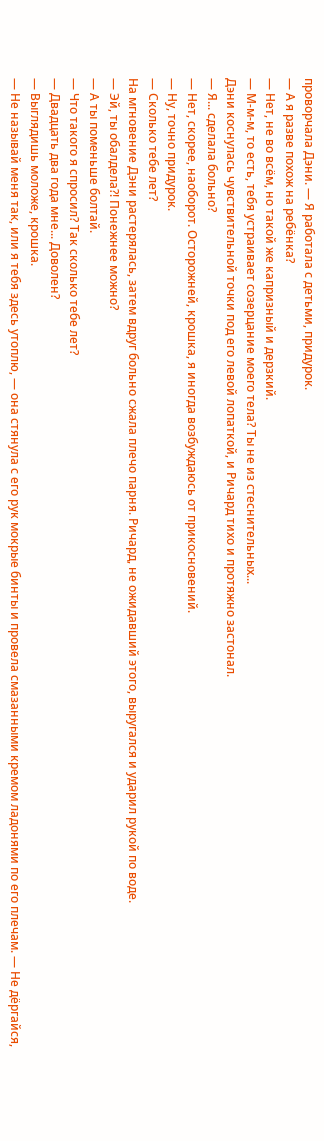проворчала Дэни. — Я работала с детьми, придурок.
— А я разве похож на ребёнка?
— Нет, не во всём, но такой же капризный и дерзкий.
— М-м-м, то есть, тебя устраивает созерцание моего тела? Ты не из стеснительных...
Дэни коснулась чувствительной точки под его левой лопаткой, и Ричард тихо и протяжно застонал.
— Я... сделала больно?
— Нет, скорее, наоборот. Осторожней, крошка, я иногда возбуждаюсь от прикосновений.
— Ну, точно придурок.
— Сколько тебе лет?
На мгновение Дэни растерялась, затем вдруг больно сжала плечо парня. Ричард, не ожидавший этого, выругался и ударил рукой по воде.
— Эй, ты обалдела?! Понежнее можно?
— А ты поменьше болтай.
— Что такого я спросил? Так сколько тебе лет?
— Двадцать два года мне... Доволен?
— Выглядишь моложе, крошка.
— Не называй меня так, или я тебя здесь утоплю, — она стянула с его рук мокрые бинты и провела смазанными кремом ладонями по его плечам. — Не дёргайся,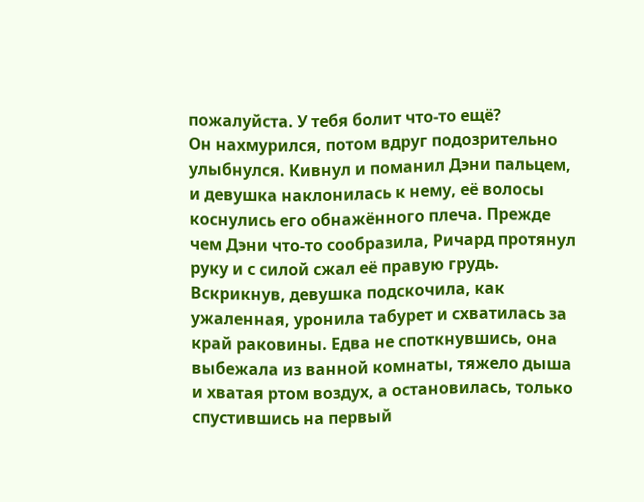пожалуйста. У тебя болит что-то ещё?
Он нахмурился, потом вдруг подозрительно улыбнулся. Кивнул и поманил Дэни пальцем, и девушка наклонилась к нему, её волосы коснулись его обнажённого плеча. Прежде чем Дэни что-то сообразила, Ричард протянул руку и с силой сжал её правую грудь.
Вскрикнув, девушка подскочила, как ужаленная, уронила табурет и схватилась за край раковины. Едва не споткнувшись, она выбежала из ванной комнаты, тяжело дыша и хватая ртом воздух, а остановилась, только спустившись на первый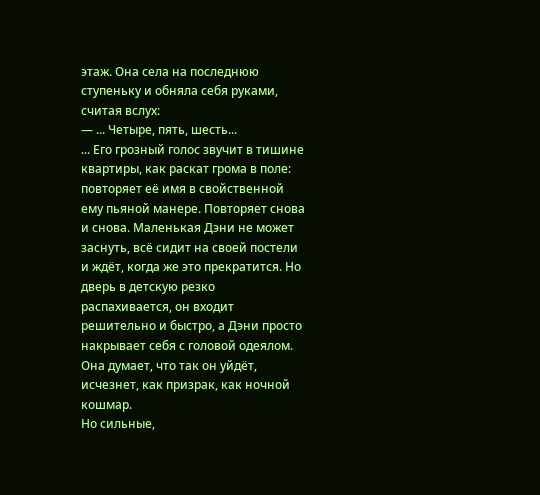этаж. Она села на последнюю ступеньку и обняла себя руками, считая вслух:
— ... Четыре, пять, шесть...
... Его грозный голос звучит в тишине квартиры, как раскат грома в поле: повторяет её имя в свойственной ему пьяной манере. Повторяет снова и снова. Маленькая Дэни не может заснуть, всё сидит на своей постели и ждёт, когда же это прекратится. Но дверь в детскую резко распахивается, он входит решительно и быстро, а Дэни просто накрывает себя с головой одеялом. Она думает, что так он уйдёт, исчезнет, как призрак, как ночной кошмар.
Но сильные,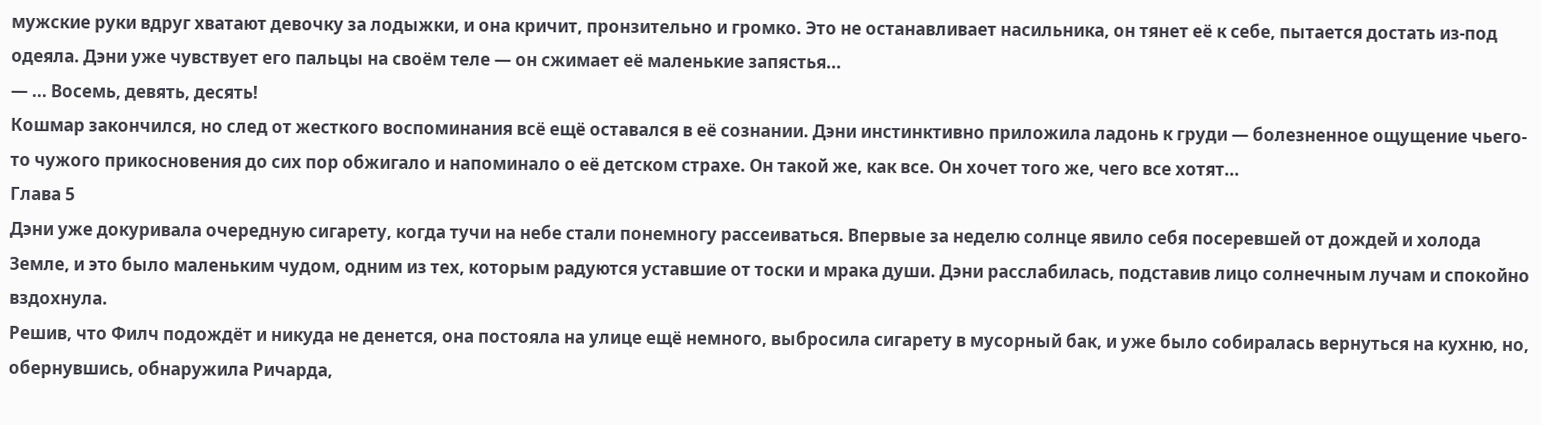мужские руки вдруг хватают девочку за лодыжки, и она кричит, пронзительно и громко. Это не останавливает насильника, он тянет её к себе, пытается достать из-под одеяла. Дэни уже чувствует его пальцы на своём теле — он сжимает её маленькие запястья...
— ... Восемь, девять, десять!
Кошмар закончился, но след от жесткого воспоминания всё ещё оставался в её сознании. Дэни инстинктивно приложила ладонь к груди — болезненное ощущение чьего-то чужого прикосновения до сих пор обжигало и напоминало о её детском страхе. Он такой же, как все. Он хочет того же, чего все хотят...
Глава 5
Дэни уже докуривала очередную сигарету, когда тучи на небе стали понемногу рассеиваться. Впервые за неделю солнце явило себя посеревшей от дождей и холода Земле, и это было маленьким чудом, одним из тех, которым радуются уставшие от тоски и мрака души. Дэни расслабилась, подставив лицо солнечным лучам и спокойно вздохнула.
Решив, что Филч подождёт и никуда не денется, она постояла на улице ещё немного, выбросила сигарету в мусорный бак, и уже было собиралась вернуться на кухню, но, обернувшись, обнаружила Ричарда,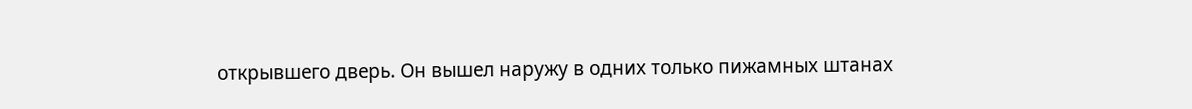открывшего дверь. Он вышел наружу в одних только пижамных штанах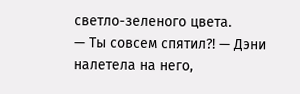светло-зеленого цвета.
— Ты совсем спятил?! — Дэни налетела на него,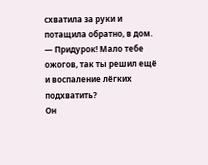схватила за руки и потащила обратно, в дом. — Придурок! Мало тебе ожогов, так ты решил ещё и воспаление лёгких подхватить?
Он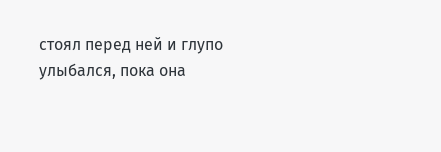стоял перед ней и глупо улыбался, пока она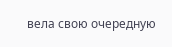вела свою очередную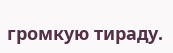громкую тираду.